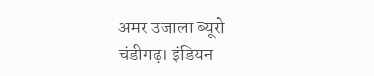अमर उजाला ब्यूरो
चंडीगढ़। इंडियन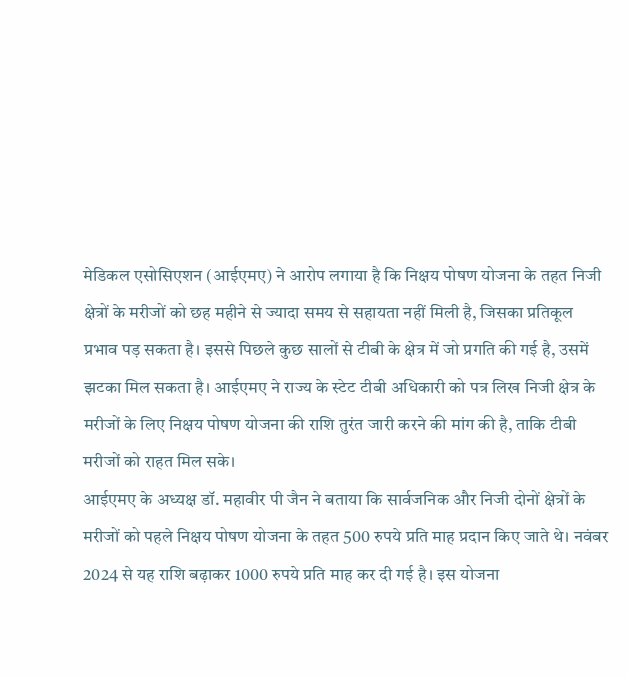मेडिकल एसोसिएशन (आईएमए) ने आरोप लगाया है कि निक्षय पोषण योजना के तहत निजी क्षेत्रों के मरीजों को छह महीने से ज्यादा समय से सहायता नहीं मिली है, जिसका प्रतिकूल प्रभाव पड़ सकता है। इससे पिछले कुछ सालों से टीबी के क्षेत्र में जो प्रगति की गई है, उसमें झटका मिल सकता है। आईएमए ने राज्य के स्टेट टीबी अधिकारी को पत्र लिख निजी क्षेत्र के मरीजों के लिए निक्षय पोषण योजना की राशि तुरंत जारी करने की मांग की है, ताकि टीबी मरीजों को राहत मिल सके।
आईएमए के अध्यक्ष डॉ. महावीर पी जैन ने बताया कि सार्वजनिक और निजी दोनों क्षेत्रों के मरीजों को पहले निक्षय पोषण योजना के तहत 500 रुपये प्रति माह प्रदान किए जाते थे। नवंबर 2024 से यह राशि बढ़ाकर 1000 रुपये प्रति माह कर दी गई है। इस योजना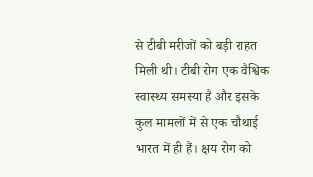से टीबी मरीजों को बड़ी राहत मिली थी। टीबी रोग एक वैश्विक स्वास्थ्य समस्या है और इसके कुल मामलों में से एक चौथाई भारत में ही हैं। क्षय रोग को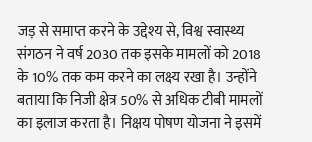जड़ से समाप्त करने के उद्देश्य से, विश्व स्वास्थ्य संगठन ने वर्ष 2030 तक इसके मामलों को 2018 के 10% तक कम करने का लक्ष्य रखा है। उन्होंने बताया कि निजी क्षेत्र 50% से अधिक टीबी मामलों का इलाज करता है। निक्षय पोषण योजना ने इसमें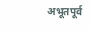अभूतपूर्व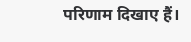परिणाम दिखाए हैं।